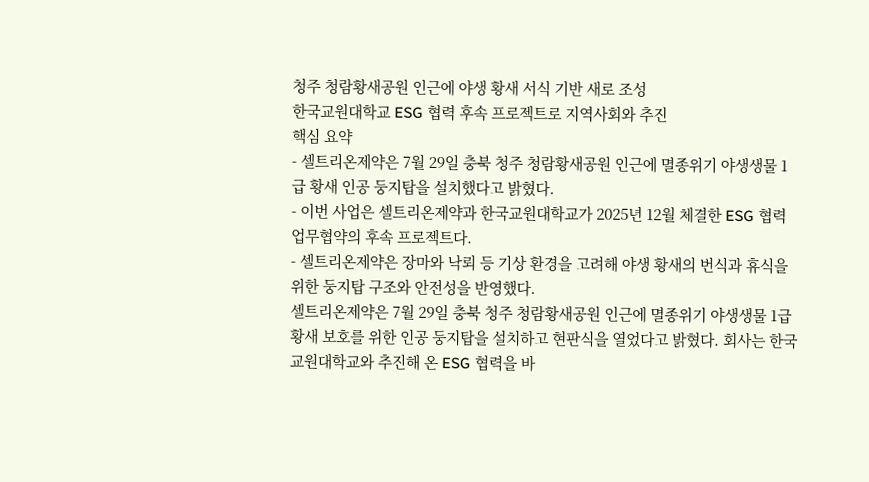청주 청람황새공원 인근에 야생 황새 서식 기반 새로 조성
한국교원대학교 ESG 협력 후속 프로젝트로 지역사회와 추진
핵심 요약
- 셀트리온제약은 7월 29일 충북 청주 청람황새공원 인근에 멸종위기 야생생물 1급 황새 인공 둥지탑을 설치했다고 밝혔다.
- 이번 사업은 셀트리온제약과 한국교원대학교가 2025년 12월 체결한 ESG 협력 업무협약의 후속 프로젝트다.
- 셀트리온제약은 장마와 낙뢰 등 기상 환경을 고려해 야생 황새의 번식과 휴식을 위한 둥지탑 구조와 안전성을 반영했다.
셀트리온제약은 7월 29일 충북 청주 청람황새공원 인근에 멸종위기 야생생물 1급 황새 보호를 위한 인공 둥지탑을 설치하고 현판식을 열었다고 밝혔다. 회사는 한국교원대학교와 추진해 온 ESG 협력을 바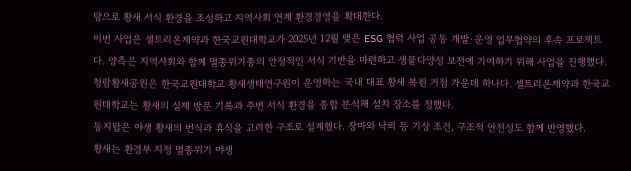탕으로 황새 서식 환경을 조성하고 지역사회 연계 환경경영을 확대한다.
이번 사업은 셀트리온제약과 한국교원대학교가 2025년 12월 맺은 ESG 협력 사업 공동 개발·운영 업무협약의 후속 프로젝트다. 양측은 지역사회와 함께 멸종위기종의 안정적인 서식 기반을 마련하고 생물다양성 보전에 기여하기 위해 사업을 진행했다.
청람황새공원은 한국교원대학교 황새생태연구원이 운영하는 국내 대표 황새 복원 거점 가운데 하나다. 셀트리온제약과 한국교원대학교는 황새의 실제 방문 기록과 주변 서식 환경을 종합 분석해 설치 장소를 정했다.
둥지탑은 야생 황새의 번식과 휴식을 고려한 구조로 설계했다. 장마와 낙뢰 등 기상 조건, 구조적 안전성도 함께 반영했다.
황새는 환경부 지정 멸종위기 야생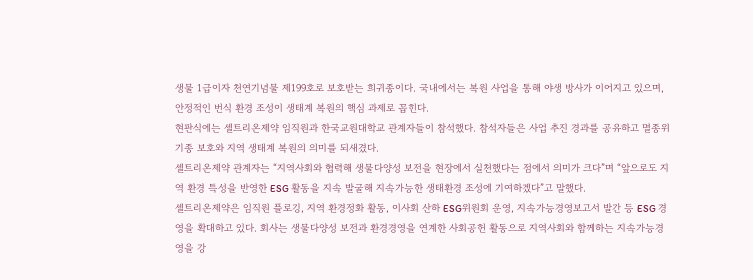생물 1급이자 천연기념물 제199호로 보호받는 희귀종이다. 국내에서는 복원 사업을 통해 야생 방사가 이어지고 있으며, 안정적인 번식 환경 조성이 생태계 복원의 핵심 과제로 꼽힌다.
현판식에는 셀트리온제약 임직원과 한국교원대학교 관계자들이 참석했다. 참석자들은 사업 추진 경과를 공유하고 멸종위기종 보호와 지역 생태계 복원의 의미를 되새겼다.
셀트리온제약 관계자는 “지역사회와 협력해 생물다양성 보전을 현장에서 실천했다는 점에서 의미가 크다”며 “앞으로도 지역 환경 특성을 반영한 ESG 활동을 지속 발굴해 지속가능한 생태환경 조성에 기여하겠다”고 말했다.
셀트리온제약은 임직원 플로깅, 지역 환경정화 활동, 이사회 산하 ESG위원회 운영, 지속가능경영보고서 발간 등 ESG 경영을 확대하고 있다. 회사는 생물다양성 보전과 환경경영을 연계한 사회공헌 활동으로 지역사회와 함께하는 지속가능경영을 강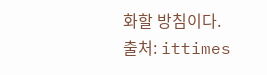화할 방침이다.
출처: ittimes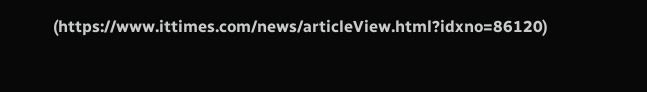(https://www.ittimes.com/news/articleView.html?idxno=86120)